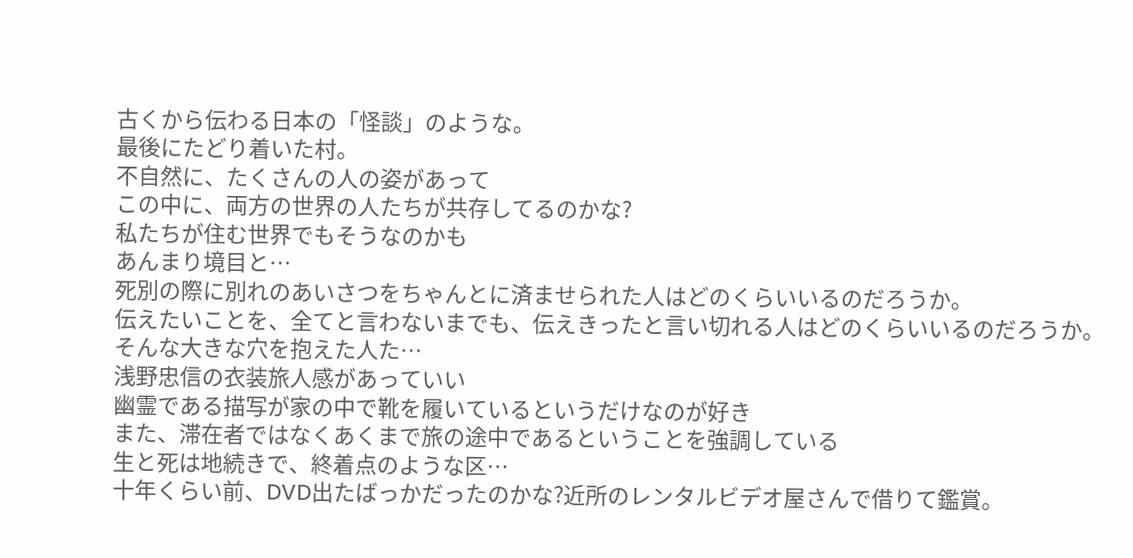古くから伝わる日本の「怪談」のような。
最後にたどり着いた村。
不自然に、たくさんの人の姿があって
この中に、両方の世界の人たちが共存してるのかな?
私たちが住む世界でもそうなのかも
あんまり境目と…
死別の際に別れのあいさつをちゃんとに済ませられた人はどのくらいいるのだろうか。
伝えたいことを、全てと言わないまでも、伝えきったと言い切れる人はどのくらいいるのだろうか。
そんな大きな穴を抱えた人た…
浅野忠信の衣装旅人感があっていい
幽霊である描写が家の中で靴を履いているというだけなのが好き
また、滞在者ではなくあくまで旅の途中であるということを強調している
生と死は地続きで、終着点のような区…
十年くらい前、DVD出たばっかだったのかな?近所のレンタルビデオ屋さんで借りて鑑賞。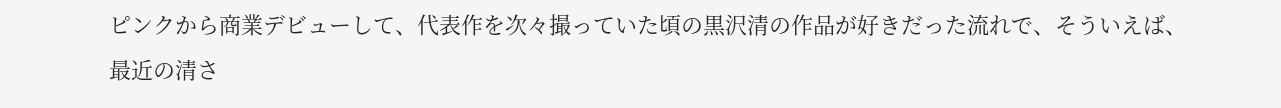ピンクから商業デビューして、代表作を次々撮っていた頃の黒沢清の作品が好きだった流れで、そういえば、最近の清さ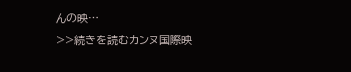んの映…
>>続きを読むカンヌ国際映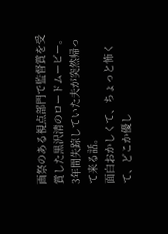画祭のある視点部門で監督賞を受賞した黒沢清のロードムービー。3年間失踪していた夫が突然帰って来る話。
面白おかしくて、ちょっと怖くて、どこか優し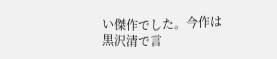い傑作でした。今作は黒沢清で言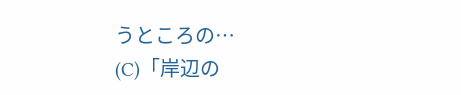うところの…
(C)「岸辺の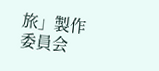旅」製作委員会